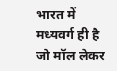भारत में मध्यवर्ग ही है जो मॉल लेकर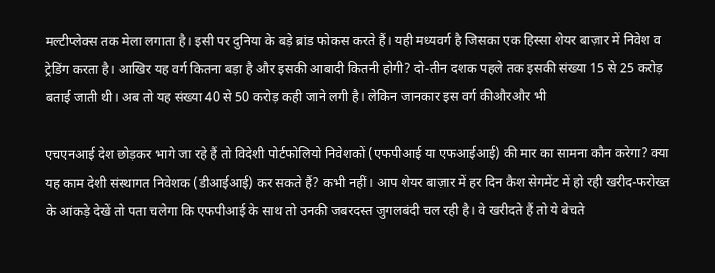मल्टीप्लेक्स तक मेला लगाता है। इसी पर दुनिया के बड़े ब्रांड फोकस करते हैं। यही मध्यवर्ग है जिसका एक हिस्सा शेयर बाज़ार में निवेश व ट्रेडिंग करता है। आखिर यह वर्ग कितना बड़ा है और इसकी आबादी कितनी होगी? दो-तीन दशक पहले तक इसकी संख्या 15 से 25 करोड़ बताई जाती थी। अब तो यह संख्या 40 से 50 करोड़ कही जाने लगी है। लेकिन जानकार इस वर्ग कीऔरऔर भी

एचएनआई देश छोड़कर भागे जा रहे हैं तो विदेशी पोर्टफोलियो निवेशकों (एफपीआई या एफआईआई) की मार का सामना कौन करेगा? क्या यह काम देशी संस्थागत निवेशक (डीआईआई) कर सकते हैं? कभी नहीं। आप शेयर बाज़ार में हर दिन कैश सेगमेंट में हो रही खरीद-फरोख्त के आंकड़े देखें तो पता चलेगा कि एफपीआई के साथ तो उनकी जबरदस्त जुगलबंदी चल रही है। वे खरीदते हैं तो ये बेचते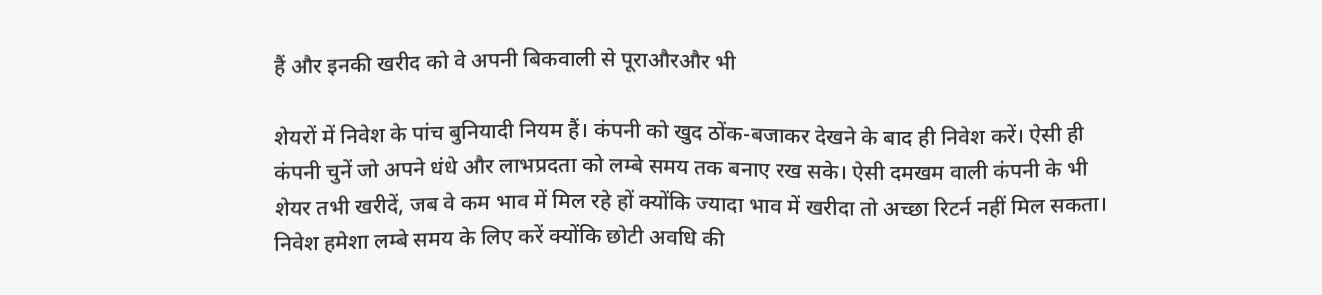हैं और इनकी खरीद को वे अपनी बिकवाली से पूराऔरऔर भी

शेयरों में निवेश के पांच बुनियादी नियम हैं। कंपनी को खुद ठोंक-बजाकर देखने के बाद ही निवेश करें। ऐसी ही कंपनी चुनें जो अपने धंधे और लाभप्रदता को लम्बे समय तक बनाए रख सके। ऐसी दमखम वाली कंपनी के भी शेयर तभी खरीदें, जब वे कम भाव में मिल रहे हों क्योंकि ज्यादा भाव में खरीदा तो अच्छा रिटर्न नहीं मिल सकता। निवेश हमेशा लम्बे समय के लिए करें क्योंकि छोटी अवधि की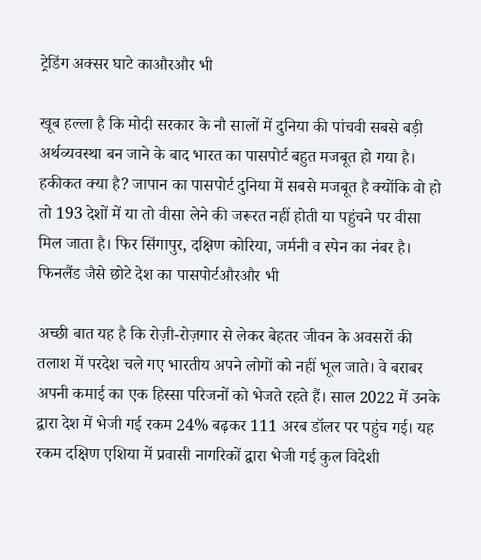ट्रेडिंग अक्सर घाटे काऔरऔर भी

खूब हल्ला है कि मोदी सरकार के नौ सालों में दुनिया की पांचवी सबसे बड़ी अर्थव्यवस्था बन जाने के बाद भारत का पासपोर्ट बहुत मजबूत हो गया है। हकीकत क्या है? जापान का पासपोर्ट दुनिया में सबसे मजबूत है क्योंकि वो हो तो 193 देशों में या तो वीसा लेने की जरूरत नहीं होती या पहुंचने पर वीसा मिल जाता है। फिर सिंगापुर, दक्षिण कोरिया, जर्मनी व स्पेन का नंबर है। फिनलैंड जैसे छोटे देश का पासपोर्टऔरऔर भी

अच्छी बात यह है कि रोज़ी-रोज़गार से लेकर बेहतर जीवन के अवसरों की तलाश में परदेश चले गए भारतीय अपने लोगों को नहीं भूल जाते। वे बराबर अपनी कमाई का एक हिस्सा परिजनों को भेजते रहते हैं। साल 2022 में उनके द्वारा देश में भेजी गई रकम 24% बढ़कर 111 अरब डॉलर पर पहुंच गई। यह रकम दक्षिण एशिया में प्रवासी नागरिकों द्वारा भेजी गई कुल विदेशी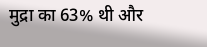मुद्रा का 63% थी और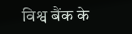विश्व बैंक के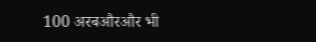100 अरबऔरऔर भी